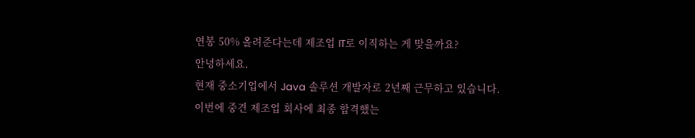연봉 50% 올려준다는데 제조업 IT로 이직하는 게 맞을까요?
안녕하세요.
현재 중소기업에서 Java 솔루션 개발자로 2년째 근무하고 있습니다.
이번에 중견 제조업 회사에 최종 합격했는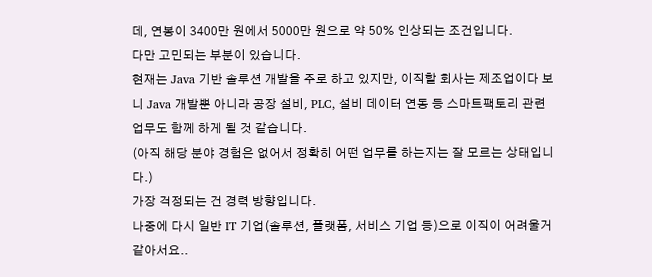데, 연봉이 3400만 원에서 5000만 원으로 약 50% 인상되는 조건입니다.
다만 고민되는 부분이 있습니다.
현재는 Java 기반 솔루션 개발을 주로 하고 있지만, 이직할 회사는 제조업이다 보니 Java 개발뿐 아니라 공장 설비, PLC, 설비 데이터 연동 등 스마트팩토리 관련 업무도 함께 하게 될 것 같습니다.
(아직 해당 분야 경험은 없어서 정확히 어떤 업무를 하는지는 잘 모르는 상태입니다.)
가장 걱정되는 건 경력 방향입니다.
나중에 다시 일반 IT 기업(솔루션, 플랫폼, 서비스 기업 등)으로 이직이 어려울거 같아서요..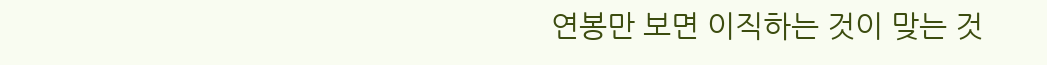연봉만 보면 이직하는 것이 맞는 것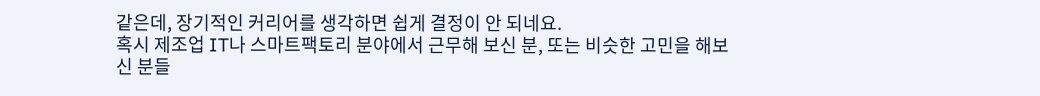같은데, 장기적인 커리어를 생각하면 쉽게 결정이 안 되네요.
혹시 제조업 IT나 스마트팩토리 분야에서 근무해 보신 분, 또는 비슷한 고민을 해보신 분들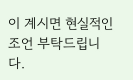이 계시면 현실적인 조언 부탁드립니다.